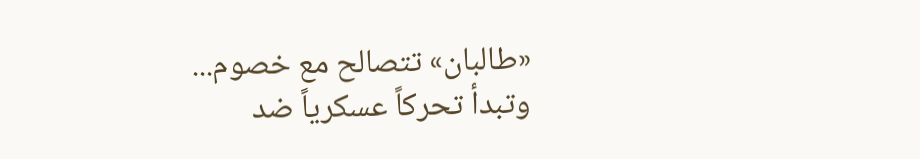«طالبان» تتصالح مع خصوم... وتبدأ تحركاً عسكرياً ضد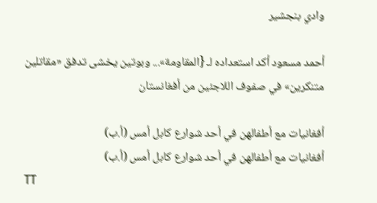وادي بنجشير

أحمد مسعود أكد استعداده لـ {المقاومة»... وبوتين يخشى تدفق «مقاتلين متنكرين» في صفوف اللاجئين من أفغانستان

أفغانيات مع أطفالهن في أحد شوارع كابل أمس (أ.ب)
أفغانيات مع أطفالهن في أحد شوارع كابل أمس (أ.ب)
TT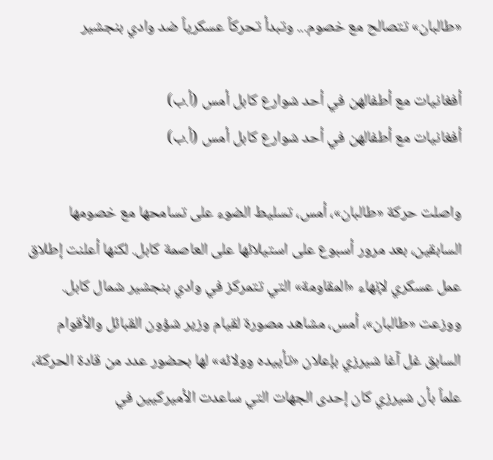«طالبان» تتصالح مع خصوم... وتبدأ تحركاً عسكرياً ضد وادي بنجشير

أفغانيات مع أطفالهن في أحد شوارع كابل أمس (أ.ب)
أفغانيات مع أطفالهن في أحد شوارع كابل أمس (أ.ب)

واصلت حركة «طالبان»، أمس، تسليط الضوء على تسامحها مع خصومها السابقين، بعد مرور أسبوع على استيلائها على العاصمة كابل. لكنها أعلنت إطلاق عمل عسكري لإنهاء «المقاومة» التي تتمركز في وادي بنجشير شمال كابل.
ووزعت «طالبان»، أمس، مشاهد مصورة لقيام وزير شؤون القبائل والأقوام السابق غل آغا شيرزي بإعلان «تأييده وولائه» لها بحضور عدد من قادة الحركة، علماً بأن شيرزي كان إحدى الجهات التي ساعدت الأميركيين في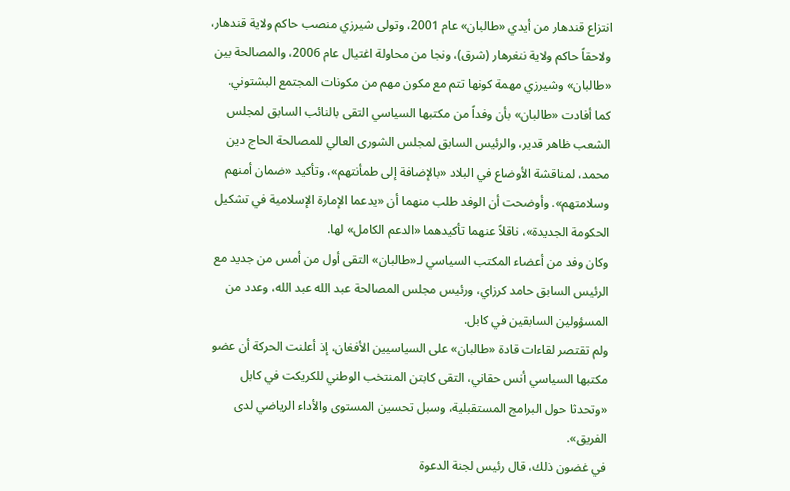انتزاع قندهار من أيدي «طالبان» عام 2001، وتولى شيرزي منصب حاكم ولاية قندهار، ولاحقاً حاكم ولاية ننغرهار (شرق)، ونجا من محاولة اغتيال عام 2006، والمصالحة بين «طالبان» وشيرزي مهمة كونها تتم مع مكون مهم من مكونات المجتمع البشتوني.
كما أفادت «طالبان» بأن وفداً من مكتبها السياسي التقى بالنائب السابق لمجلس الشعب ظاهر قدير، والرئيس السابق لمجلس الشورى العالي للمصالحة الحاج دين محمد، لمناقشة الأوضاع في البلاد «بالإضافة إلى طمأنتهم»، وتأكيد «ضمان أمنهم وسلامتهم». وأوضحت أن الوفد طلب منهما أن «يدعما الإمارة الإسلامية في تشكيل الحكومة الجديدة»، ناقلاً عنهما تأكيدهما «الدعم الكامل» لها.
وكان وفد من أعضاء المكتب السياسي لـ«طالبان» التقى أول من أمس من جديد مع الرئيس السابق حامد كرزاي، ورئيس مجلس المصالحة عبد الله عبد الله، وعدد من المسؤولين السابقين في كابل.
ولم تقتصر لقاءات قادة «طالبان» على السياسيين الأفغان، إذ أعلنت الحركة أن عضو مكتبها السياسي أنس حقاني، التقى كابتن المنتخب الوطني للكريكت في كابل «وتحدثا حول البرامج المستقبلية، وسبل تحسين المستوى والأداء الرياضي لدى الفريق».
في غضون ذلك، قال رئيس لجنة الدعوة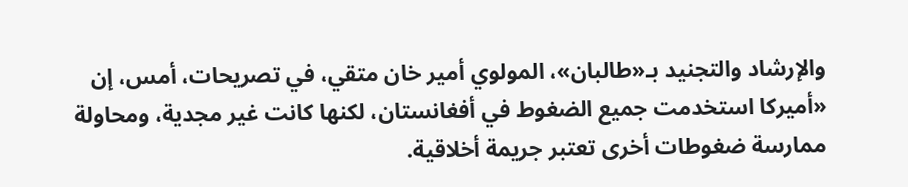والإرشاد والتجنيد بـ«طالبان»، المولوي أمير خان متقي، في تصريحات، أمس، إن «أميركا استخدمت جميع الضغوط في أفغانستان، لكنها كانت غير مجدية، ومحاولة ممارسة ضغوطات أخرى تعتبر جريمة أخلاقية.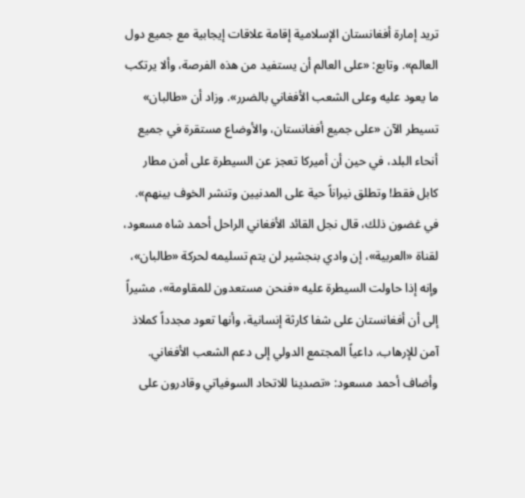تريد إمارة أفغانستان الإسلامية إقامة علاقات إيجابية مع جميع دول العالم». وتابع: «على العالم أن يستفيد من هذه الفرصة، وألا يرتكب ما يعود عليه وعلى الشعب الأفغاني بالضرر». وزاد أن «طالبان» تسيطر الآن «على جميع أفغانستان، والأوضاع مستقرة في جميع أنحاء البلد، في حين أن أميركا تعجز عن السيطرة على أمن مطار كابل فقط! وتطلق نيراناً حية على المدنيين وتنشر الخوف بينهم».
في غضون ذلك، قال نجل القائد الأفغاني الراحل أحمد شاه مسعود، لقناة «العربية»، إن وادي بنجشير لن يتم تسليمه لحركة «طالبان»، وإنه إذا حاولت السيطرة عليه «فنحن مستعدون للمقاومة»، مشيراً إلى أن أفغانستان على شفا كارثة إنسانية، وأنها تعود مجدداً كملاذ آمن للإرهاب، داعياً المجتمع الدولي إلى دعم الشعب الأفغاني. وأضاف أحمد مسعود: «تصدينا للاتحاد السوفياتي وقادرون على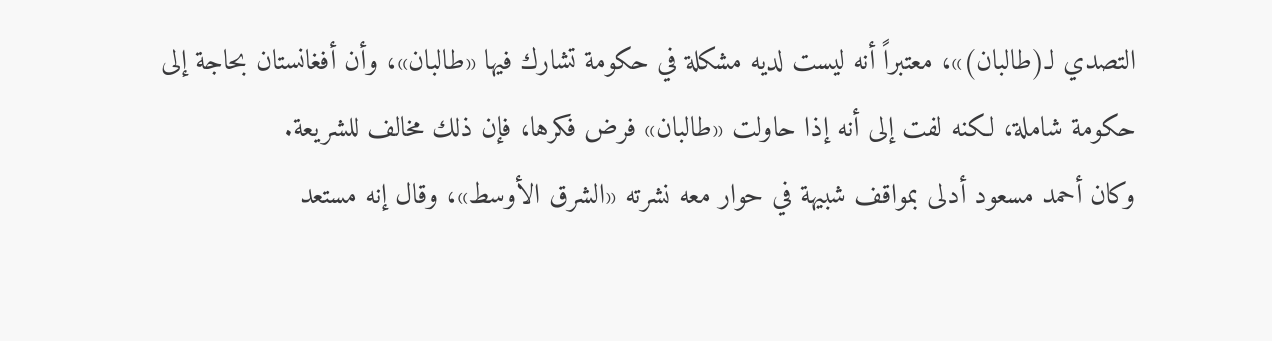التصدي لـ(طالبان)»، معتبراً أنه ليست لديه مشكلة في حكومة تشارك فيها «طالبان»، وأن أفغانستان بحاجة إلى حكومة شاملة، لكنه لفت إلى أنه إذا حاولت «طالبان» فرض فكرها، فإن ذلك مخالف للشريعة.
وكان أحمد مسعود أدلى بمواقف شبيهة في حوار معه نشرته «الشرق الأوسط»، وقال إنه مستعد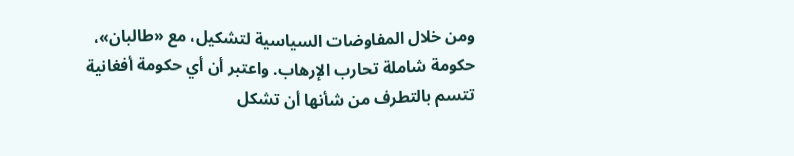ومن خلال المفاوضات السياسية لتشكيل، مع «طالبان»، حكومة شاملة تحارب الإرهاب. واعتبر أن أي حكومة أفغانية تتسم بالتطرف من شأنها أن تشكل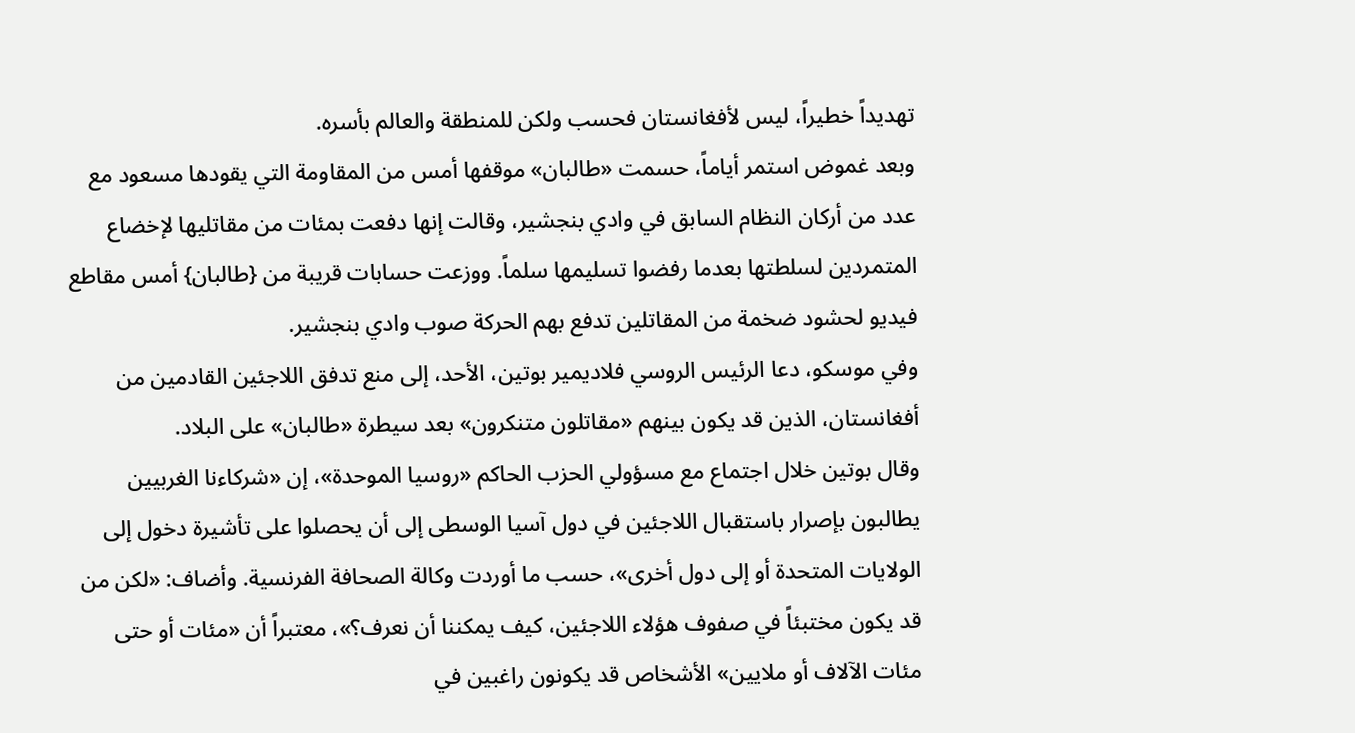تهديداً خطيراً، ليس لأفغانستان فحسب ولكن للمنطقة والعالم بأسره.
وبعد غموض استمر أياماً، حسمت «طالبان» موقفها أمس من المقاومة التي يقودها مسعود مع عدد من أركان النظام السابق في وادي بنجشير، وقالت إنها دفعت بمئات من مقاتليها لإخضاع المتمردين لسلطتها بعدما رفضوا تسليمها سلماً. ووزعت حسابات قريبة من {طالبان} أمس مقاطع فيديو لحشود ضخمة من المقاتلين تدفع بهم الحركة صوب وادي بنجشير.
وفي موسكو، دعا الرئيس الروسي فلاديمير بوتين، الأحد، إلى منع تدفق اللاجئين القادمين من أفغانستان، الذين قد يكون بينهم «مقاتلون متنكرون» بعد سيطرة «طالبان» على البلاد.
وقال بوتين خلال اجتماع مع مسؤولي الحزب الحاكم «روسيا الموحدة»، إن «شركاءنا الغربيين يطالبون بإصرار باستقبال اللاجئين في دول آسيا الوسطى إلى أن يحصلوا على تأشيرة دخول إلى الولايات المتحدة أو إلى دول أخرى»، حسب ما أوردت وكالة الصحافة الفرنسية. وأضاف: «لكن من قد يكون مختبئاً في صفوف هؤلاء اللاجئين، كيف يمكننا أن نعرف؟»، معتبراً أن «مئات أو حتى مئات الآلاف أو ملايين» الأشخاص قد يكونون راغبين في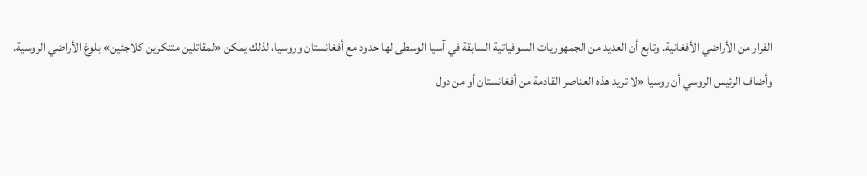الفرار من الأراضي الأفغانية. وتابع أن العديد من الجمهوريات السوفياتية السابقة في آسيا الوسطى لها حدود مع أفغانستان وروسيا، لذلك يمكن «لمقاتلين متنكرين كلاجئين» بلوغ الأراضي الروسية.
وأضاف الرئيس الروسي أن روسيا «لا تريد هذه العناصر القادمة من أفغانستان أو من دول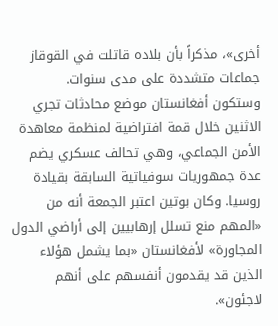أخرى»، مذكراً بأن بلاده قاتلت في القوقاز جماعات متشددة على مدى سنوات.
وستكون أفغانستان موضع محادثات تجري الاثنين خلال قمة افتراضية لمنظمة معاهدة الأمن الجماعي، وهي تحالف عسكري يضم عدة جمهوريات سوفياتية السابقة بقيادة روسيا. وكان بوتين اعتبر الجمعة أنه من «المهم منع تسلل إرهابيين إلى أراضي الدول المجاورة» لأفغانستان «بما يشمل هؤلاء الذين قد يقدمون أنفسهم على أنهم لاجئون».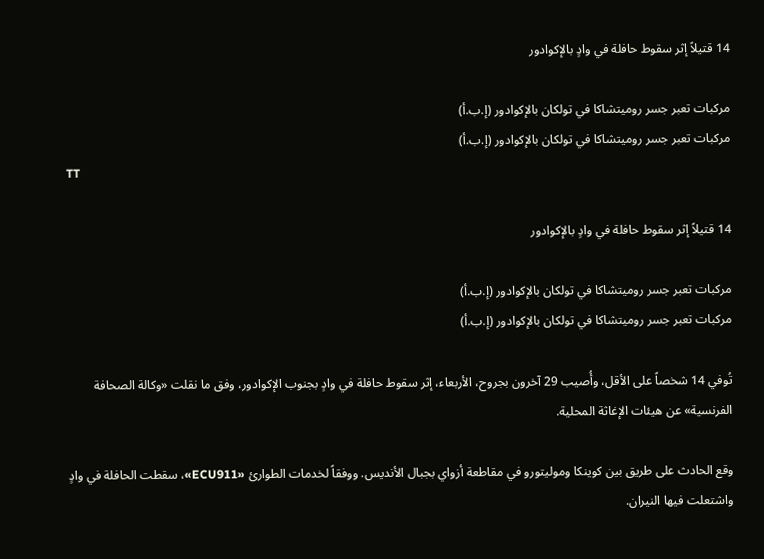14 قتيلاً إثر سقوط حافلة في وادٍ بالإكوادور

مركبات تعبر جسر روميتشاكا في تولكان بالإكوادور (إ.ب.أ)
مركبات تعبر جسر روميتشاكا في تولكان بالإكوادور (إ.ب.أ)
TT

14 قتيلاً إثر سقوط حافلة في وادٍ بالإكوادور

مركبات تعبر جسر روميتشاكا في تولكان بالإكوادور (إ.ب.أ)
مركبات تعبر جسر روميتشاكا في تولكان بالإكوادور (إ.ب.أ)

تُوفي 14 شخصاً على الأقل، وأُصيب 29 آخرون بجروح، الأربعاء، إثر سقوط حافلة في وادٍ بجنوب الإكوادور، وفق ما نقلت «وكالة الصحافة الفرنسية» عن هيئات الإغاثة المحلية.

وقع الحادث على طريق بين كوينكا وموليتورو في مقاطعة أزواي بجبال الأنديس. ووفقاً لخدمات الطوارئ «ECU911»، سقطت الحافلة في وادٍ واشتعلت فيها النيران.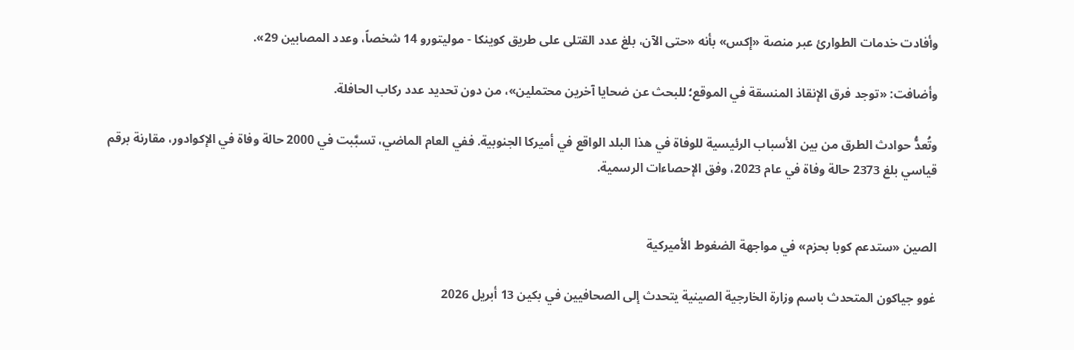وأفادت خدمات الطوارئ عبر منصة «إكس» بأنه «حتى الآن، بلغ عدد القتلى على طريق كوينكا - موليتورو 14 شخصاً، وعدد المصابين 29».

وأضافت: «توجد فرق الإنقاذ المنسقة في الموقع؛ للبحث عن ضحايا آخرين محتملين»، من دون تحديد عدد ركاب الحافلة.

وتُعدُّ حوادث الطرق من بين الأسباب الرئيسية للوفاة في هذا البلد الواقع في أميركا الجنوبية. ففي العام الماضي، تسبَّبت في 2000 حالة وفاة في الإكوادور، مقارنة برقم قياسي بلغ 2373 حالة وفاة في عام 2023، وفق الإحصاءات الرسمية.


الصين «ستدعم كوبا بحزم» في مواجهة الضغوط الأميركية

غوو جياكون المتحدث باسم وزارة الخارجية الصينية يتحدث إلى الصحافيين في بكين 13 أبريل 2026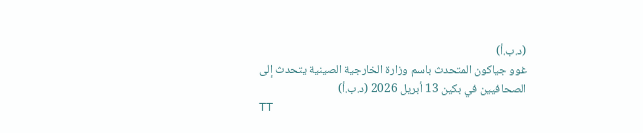(د.ب.أ)
غوو جياكون المتحدث باسم وزارة الخارجية الصينية يتحدث إلى الصحافيين في بكين 13 أبريل 2026 (د.ب.أ)
TT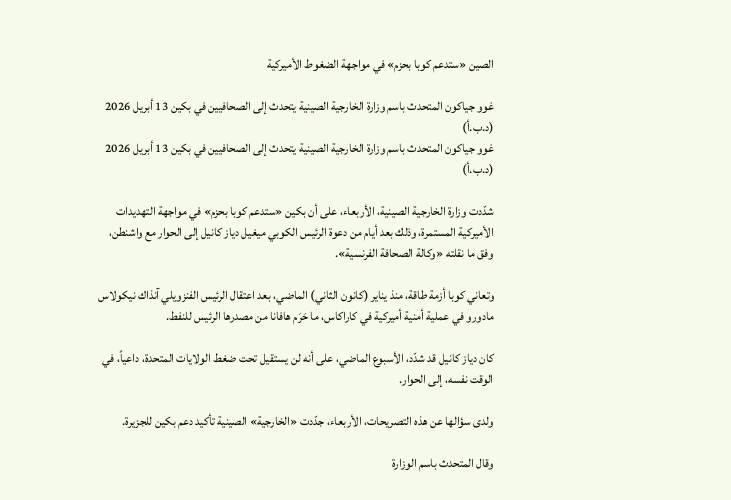الصين «ستدعم كوبا بحزم» في مواجهة الضغوط الأميركية

غوو جياكون المتحدث باسم وزارة الخارجية الصينية يتحدث إلى الصحافيين في بكين 13 أبريل 2026 (د.ب.أ)
غوو جياكون المتحدث باسم وزارة الخارجية الصينية يتحدث إلى الصحافيين في بكين 13 أبريل 2026 (د.ب.أ)

شدّدت وزارة الخارجية الصينية، الأربعاء، على أن بكين «ستدعم كوبا بحزم» في مواجهة التهديدات الأميركية المستمرة، وذلك بعد أيام من دعوة الرئيس الكوبي ميغيل دياز كانيل إلى الحوار مع واشنطن، وفق ما نقلته «وكالة الصحافة الفرنسية».

وتعاني كوبا أزمة طاقة، منذ يناير (كانون الثاني) الماضي، بعد اعتقال الرئيس الفنزويلي آنذاك نيكولاس مادورو في عملية أمنية أميركية في كاراكاس، ما حَرَم هافانا من مصدرها الرئيس للنفط.

كان دياز كانيل قد شدّد، الأسبوع الماضي، على أنه لن يستقيل تحت ضغط الولايات المتحدة، داعياً، في الوقت نفسه، إلى الحوار.

ولدى سؤالها عن هذه التصريحات، الأربعاء، جدّدت «الخارجية» الصينية تأكيد دعم بكين للجزيرة.

وقال المتحدث باسم الوزارة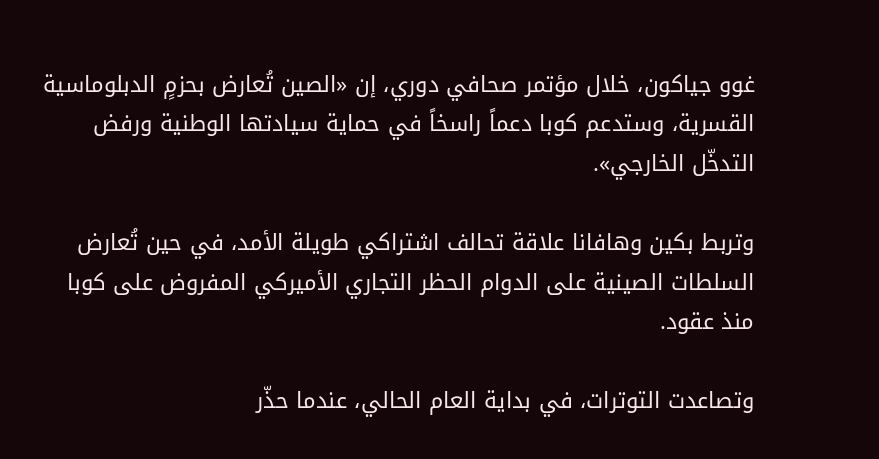غوو جياكون، خلال مؤتمر صحافي دوري، إن «الصين تُعارض بحزمٍ الدبلوماسية القسرية، وستدعم كوبا دعماً راسخاً في حماية سيادتها الوطنية ورفض التدخّل الخارجي».

وتربط بكين وهافانا علاقة تحالف اشتراكي طويلة الأمد، في حين تُعارض السلطات الصينية على الدوام الحظر التجاري الأميركي المفروض على كوبا منذ عقود.

وتصاعدت التوترات، في بداية العام الحالي، عندما حذّر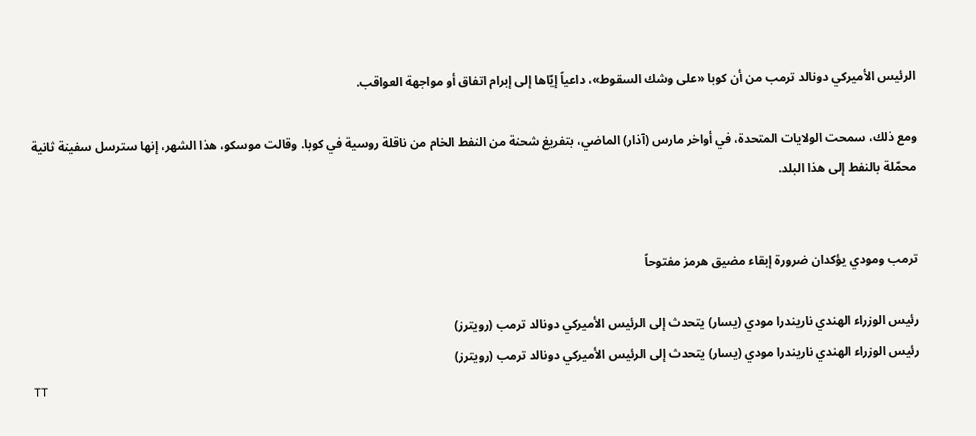الرئيس الأميركي دونالد ترمب من أن كوبا «على وشك السقوط»، داعياً إيّاها إلى إبرام اتفاق أو مواجهة العواقب.

ومع ذلك، سمحت الولايات المتحدة، في أواخر مارس (آذار) الماضي، بتفريغ شحنة من النفط الخام من ناقلة روسية في كوبا. وقالت موسكو، هذا الشهر، إنها سترسل سفينة ثانية محمّلة بالنفط إلى هذا البلد.


ترمب ومودي يؤكدان ضرورة إبقاء مضيق هرمز مفتوحاً

رئيس الوزراء الهندي ناريندرا مودي (يسار) يتحدث إلى الرئيس الأميركي دونالد ترمب (رويترز)
رئيس الوزراء الهندي ناريندرا مودي (يسار) يتحدث إلى الرئيس الأميركي دونالد ترمب (رويترز)
TT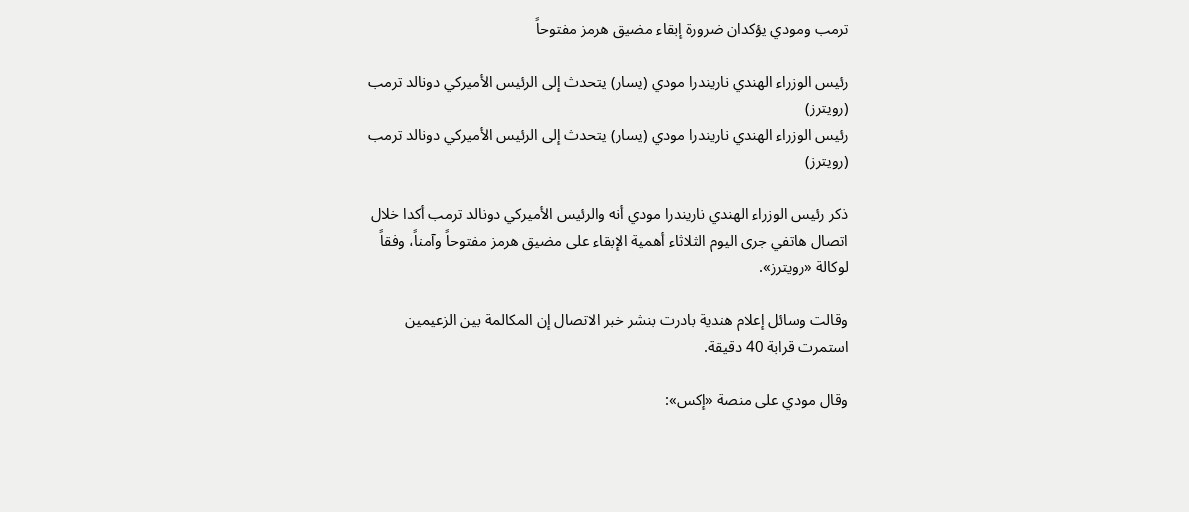ترمب ومودي يؤكدان ضرورة إبقاء مضيق هرمز مفتوحاً

رئيس الوزراء الهندي ناريندرا مودي (يسار) يتحدث إلى الرئيس الأميركي دونالد ترمب (رويترز)
رئيس الوزراء الهندي ناريندرا مودي (يسار) يتحدث إلى الرئيس الأميركي دونالد ترمب (رويترز)

ذكر رئيس الوزراء الهندي ناريندرا مودي أنه والرئيس الأميركي دونالد ترمب أكدا خلال اتصال هاتفي جرى اليوم الثلاثاء أهمية الإبقاء على مضيق هرمز مفتوحاً وآمناً، وفقاً لوكالة «رويترز».

وقالت وسائل إعلام هندية بادرت بنشر خبر الاتصال ‌إن المكالمة بين ‌الزعيمين استمرت ‌قرابة 40 دقيقة.

وقال مودي على منصة «إكس»: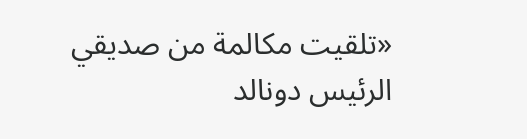«تلقيت مكالمة من صديقي الرئيس دونالد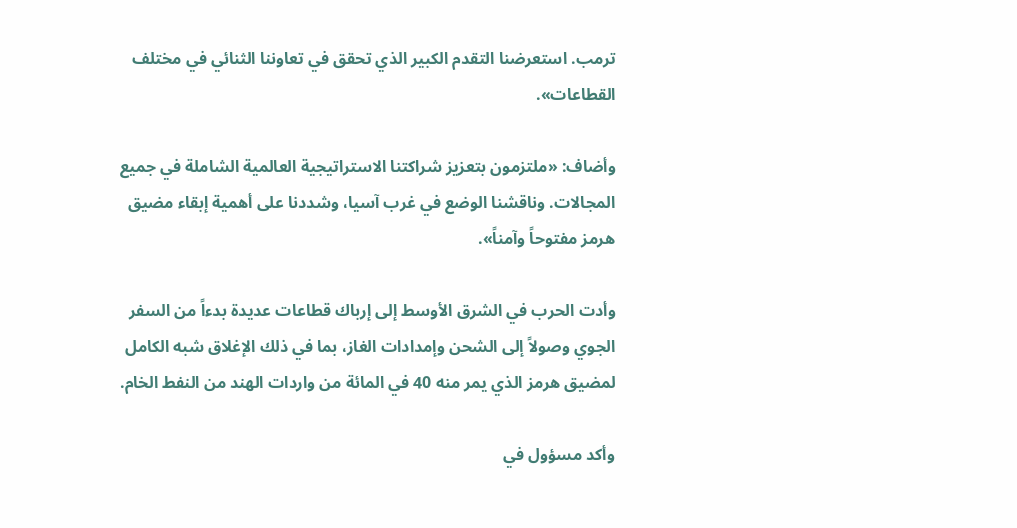ترمب. استعرضنا التقدم الكبير الذي تحقق في تعاوننا الثنائي في مختلف القطاعات».

وأضاف: «ملتزمون بتعزيز شراكتنا الاستراتيجية ‌العالمية ‌الشاملة في جميع المجالات. وناقشنا ‌الوضع في غرب آسيا، ‌وشددنا على أهمية إبقاء مضيق هرمز مفتوحاً وآمناً».

وأدت الحرب في الشرق الأوسط إلى إرباك ‌قطاعات عديدة بدءاً من السفر الجوي وصولاً إلى الشحن وإمدادات الغاز، بما في ذلك الإغلاق شبه الكامل لمضيق هرمز الذي يمر منه 40 في المائة من واردات الهند من النفط الخام.

وأكد مسؤول في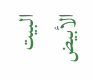البيت الأبيض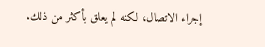إجراء الاتصال، لكنه لم يعلق بأكثر من ذلك.